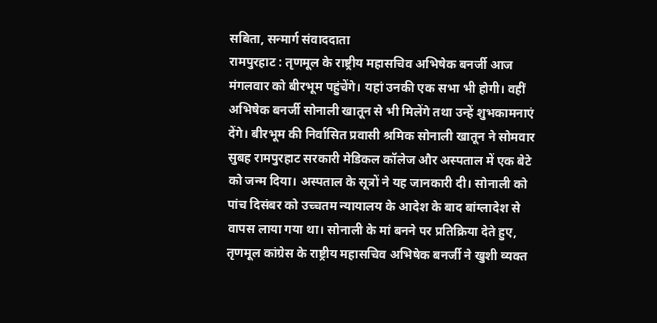सबिता, सन्मार्ग संवाददाता
रामपुरहाट : तृणमूल के राष्ट्रीय महासचिव अभिषेक बनर्जी आज मंगलवार को बीरभूम पहुंचेंगे। यहां उनकी एक सभा भी होगी। वहीं अभिषेक बनर्जी सोनाली खातून से भी मिलेंगे तथा उन्हें शुभकामनाएं देंगे। बीरभूम की निर्वासित प्रवासी श्रमिक सोनाली खातून ने सोमवार सुबह रामपुरहाट सरकारी मेडिकल कॉलेज और अस्पताल में एक बेटे को जन्म दिया। अस्पताल के सूत्रों ने यह जानकारी दी। सोनाली को पांच दिसंबर को उच्चतम न्यायालय के आदेश के बाद बांग्लादेश से वापस लाया गया था। सोनाली के मां बनने पर प्रतिक्रिया देते हुए, तृणमूल कांग्रेस के राष्ट्रीय महासचिव अभिषेक बनर्जी ने खुशी व्यक्त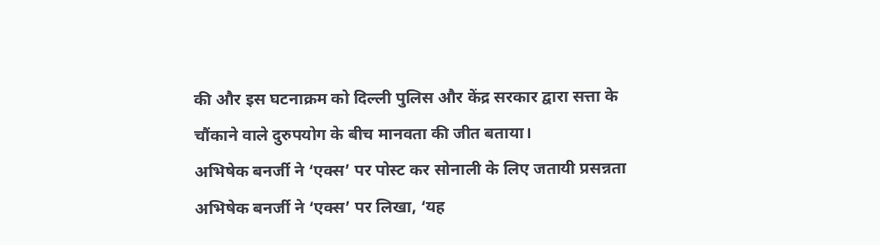की और इस घटनाक्रम को दिल्ली पुलिस और केंद्र सरकार द्वारा सत्ता के चौंकाने वाले दुरुपयोग के बीच मानवता की जीत बताया।
अभिषेक बनर्जी ने ‘एक्स’ पर पोस्ट कर सोनाली के लिए जतायी प्रसन्नता
अभिषेक बनर्जी ने ‘एक्स’ पर लिखा, ‘यह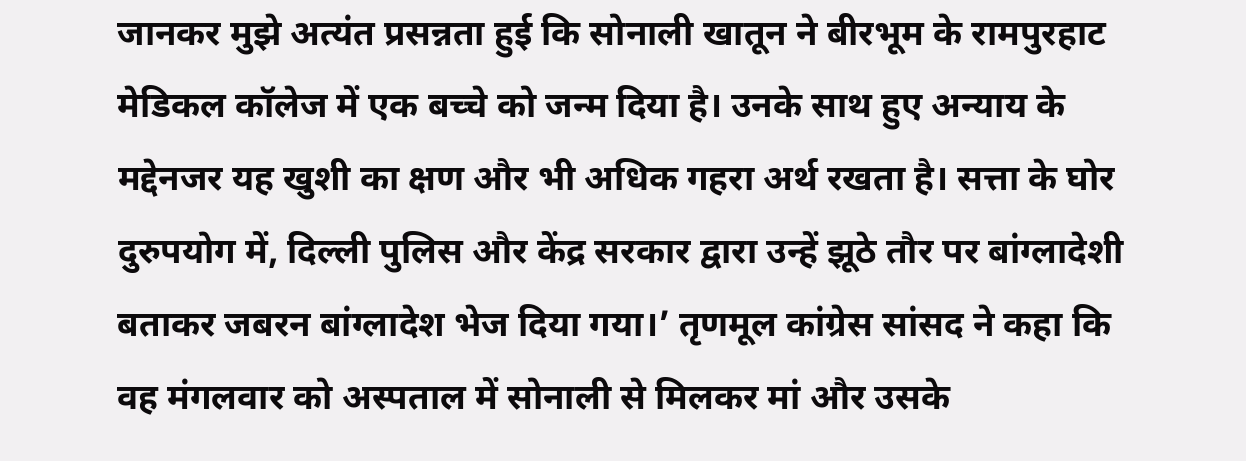जानकर मुझे अत्यंत प्रसन्नता हुई कि सोनाली खातून ने बीरभूम के रामपुरहाट मेडिकल कॉलेज में एक बच्चे को जन्म दिया है। उनके साथ हुए अन्याय के मद्देनजर यह खुशी का क्षण और भी अधिक गहरा अर्थ रखता है। सत्ता के घोर दुरुपयोग में, दिल्ली पुलिस और केंद्र सरकार द्वारा उन्हें झूठे तौर पर बांग्लादेशी बताकर जबरन बांग्लादेश भेज दिया गया।’ तृणमूल कांग्रेस सांसद ने कहा कि वह मंगलवार को अस्पताल में सोनाली से मिलकर मां और उसके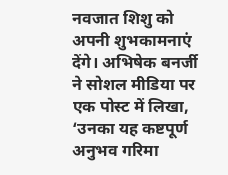नवजात शिशु को अपनी शुभकामनाएं देंगे। अभिषेक बनर्जी ने सोशल मीडिया पर एक पोस्ट में लिखा, ‘उनका यह कष्टपूर्ण अनुभव गरिमा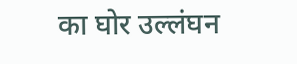का घोर उल्लंघन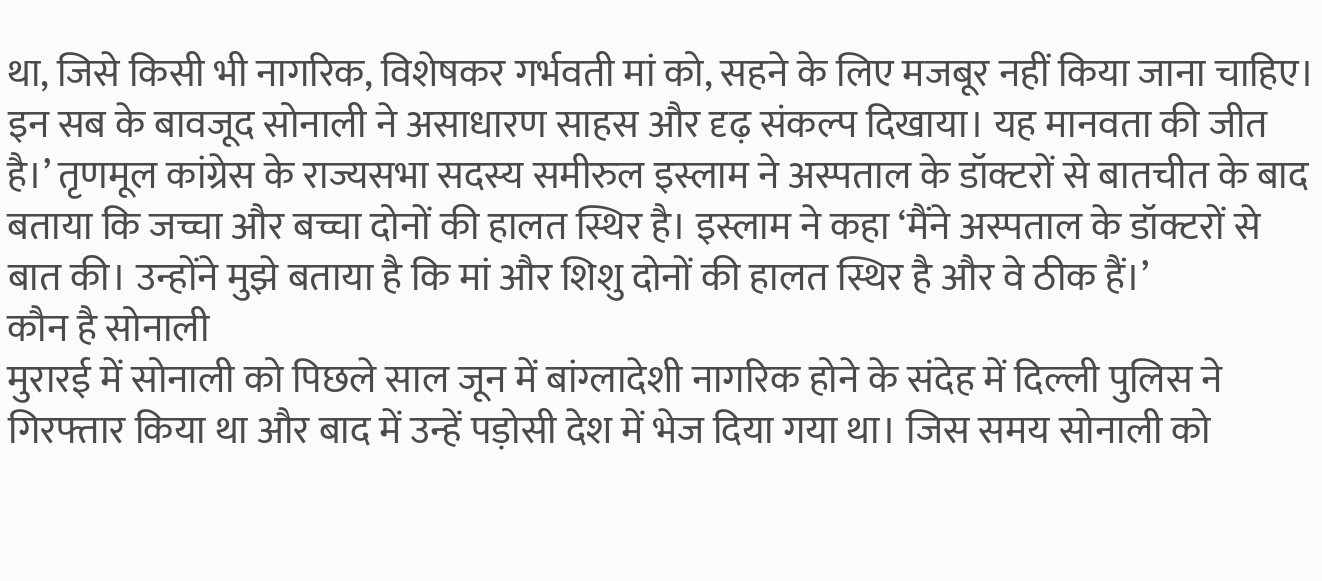था, जिसे किसी भी नागरिक, विशेषकर गर्भवती मां को, सहने के लिए मजबूर नहीं किया जाना चाहिए। इन सब के बावजूद सोनाली ने असाधारण साहस और दृढ़ संकल्प दिखाया। यह मानवता की जीत है।’ तृणमूल कांग्रेस के राज्यसभा सदस्य समीरुल इस्लाम ने अस्पताल के डॉक्टरों से बातचीत के बाद बताया कि जच्चा और बच्चा दोनों की हालत स्थिर है। इस्लाम ने कहा ‘मैंने अस्पताल के डॉक्टरों से बात की। उन्होंने मुझे बताया है कि मां और शिशु दोनों की हालत स्थिर है और वे ठीक हैं।’
कौन है सोनाली
मुरारई में सोनाली को पिछले साल जून में बांग्लादेशी नागरिक होने के संदेह में दिल्ली पुलिस ने गिरफ्तार किया था और बाद में उन्हें पड़ोसी देश में भेज दिया गया था। जिस समय सोनाली को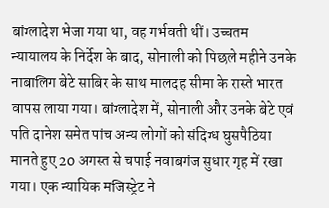बांग्लादेश भेजा गया था, वह गर्भवती थीं। उच्चतम न्यायालय के निर्देश के बाद, सोनाली को पिछले महीने उनके नाबालिग बेटे साबिर के साथ मालदह सीमा के रास्ते भारत वापस लाया गया। बांग्लादेश में, सोनाली और उनके बेटे एवं पति दानेश समेत पांच अन्य लोगों को संदिग्ध घुसपैठिया मानते हुए 20 अगस्त से चपाई नवाबगंज सुधार गृह में रखा गया। एक न्यायिक मजिस्ट्रेट ने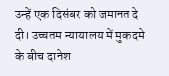उन्हें एक दिसंबर को जमानत दे दी। उच्चतम न्यायालय में मुकदमे के बीच दानेश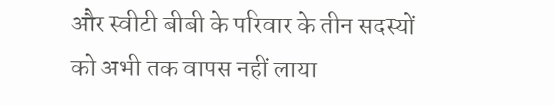और स्वीटी बीबी के परिवार के तीन सदस्यों को अभी तक वापस नहीं लाया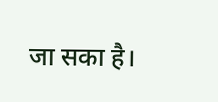जा सका है।